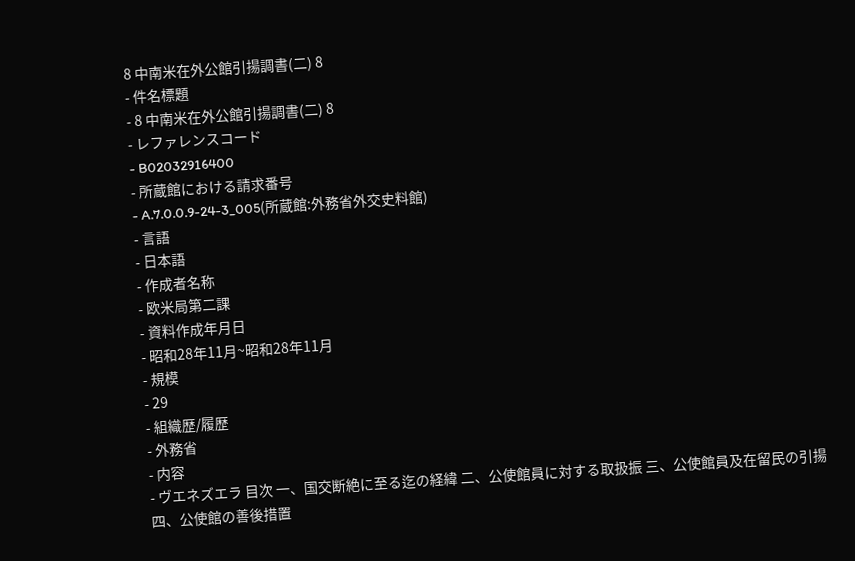8 中南米在外公館引揚調書(二) 8
- 件名標題
- 8 中南米在外公館引揚調書(二) 8
- レファレンスコード
- B02032916400
- 所蔵館における請求番号
- A.7.0.0.9-24-3_005(所蔵館:外務省外交史料館)
- 言語
- 日本語
- 作成者名称
- 欧米局第二課
- 資料作成年月日
- 昭和28年11月~昭和28年11月
- 規模
- 29
- 組織歴/履歴
- 外務省
- 内容
- ヴエネズエラ 目次 一、国交断絶に至る迄の経緯 二、公使館員に対する取扱振 三、公使館員及在留民の引揚 四、公使館の善後措置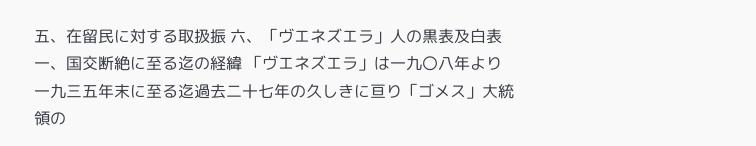五、在留民に対する取扱振 六、「ヴエネズエラ」人の黒表及白表 一、国交断絶に至る迄の経緯 「ヴエネズエラ」は一九〇八年より一九三五年末に至る迄過去二十七年の久しきに亘り「ゴメス」大統領の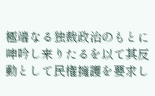極端なる独裁政治のもとに呻吟し来りたるを以て其反動として民権擁護を要求し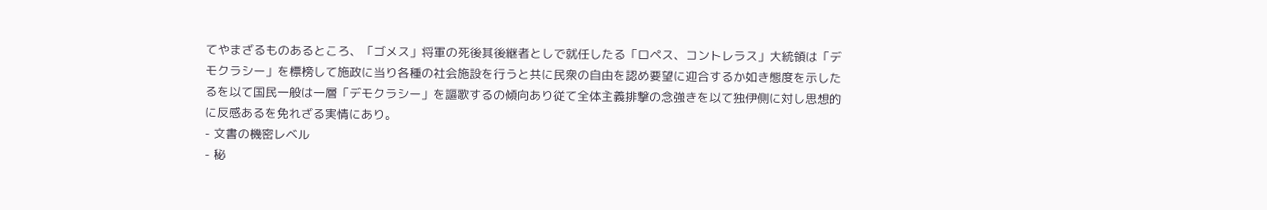てやまざるものあるところ、「ゴメス」将軍の死後其後継者としで就任したる「ロペス、コントレラス」大統領は「デモクラシー」を標榜して施政に当り各種の社会施設を行うと共に民衆の自由を認め要望に迎合するか如き態度を示したるを以て国民一般は一層「デモクラシー」を謳歌するの傾向あり従て全体主義排撃の念強きを以て独伊側に対し思想的に反感あるを免れざる実情にあり。
- 文書の機密レベル
- 秘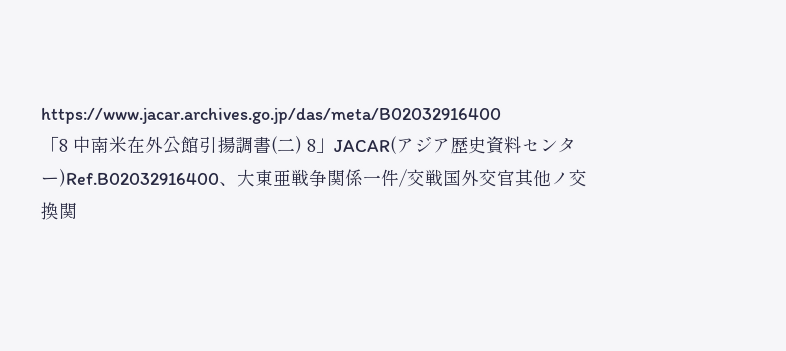https://www.jacar.archives.go.jp/das/meta/B02032916400
「8 中南米在外公館引揚調書(二) 8」JACAR(アジア歴史資料センター)Ref.B02032916400、大東亜戦争関係一件/交戦国外交官其他ノ交換関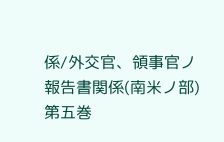係/外交官、領事官ノ報告書関係(南米ノ部) 第五巻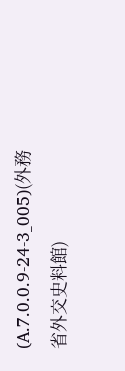(A.7.0.0.9-24-3_005)(外務省外交史料館)